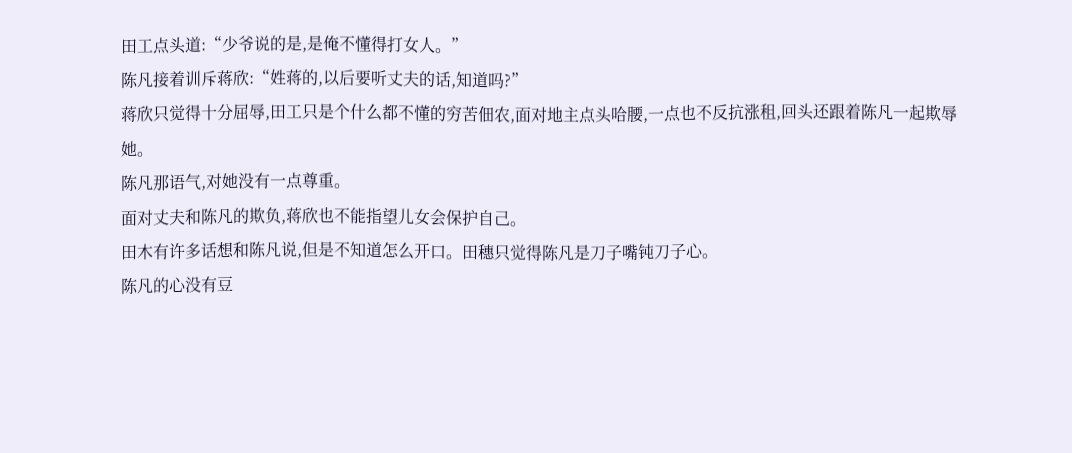田工点头道:“少爷说的是,是俺不懂得打女人。”
陈凡接着训斥蒋欣:“姓蒋的,以后要听丈夫的话,知道吗?”
蒋欣只觉得十分屈辱,田工只是个什么都不懂的穷苦佃农,面对地主点头哈腰,一点也不反抗涨租,回头还跟着陈凡一起欺辱她。
陈凡那语气,对她没有一点尊重。
面对丈夫和陈凡的欺负,蒋欣也不能指望儿女会保护自己。
田木有许多话想和陈凡说,但是不知道怎么开口。田穗只觉得陈凡是刀子嘴钝刀子心。
陈凡的心没有豆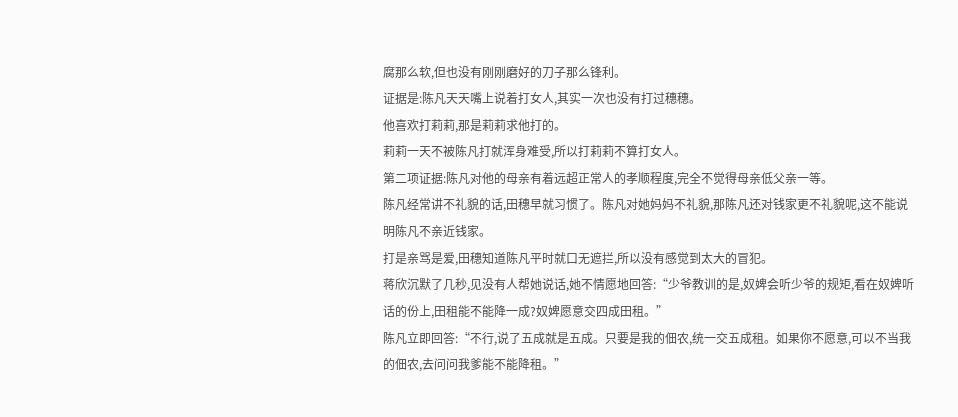腐那么软,但也没有刚刚磨好的刀子那么锋利。
证据是:陈凡天天嘴上说着打女人,其实一次也没有打过穗穗。
他喜欢打莉莉,那是莉莉求他打的。
莉莉一天不被陈凡打就浑身难受,所以打莉莉不算打女人。
第二项证据:陈凡对他的母亲有着远超正常人的孝顺程度,完全不觉得母亲低父亲一等。
陈凡经常讲不礼貌的话,田穗早就习惯了。陈凡对她妈妈不礼貌,那陈凡还对钱家更不礼貌呢,这不能说明陈凡不亲近钱家。
打是亲骂是爱,田穗知道陈凡平时就口无遮拦,所以没有感觉到太大的冒犯。
蒋欣沉默了几秒,见没有人帮她说话,她不情愿地回答:“少爷教训的是,奴婢会听少爷的规矩,看在奴婢听话的份上,田租能不能降一成?奴婢愿意交四成田租。”
陈凡立即回答:“不行,说了五成就是五成。只要是我的佃农,统一交五成租。如果你不愿意,可以不当我的佃农,去问问我爹能不能降租。”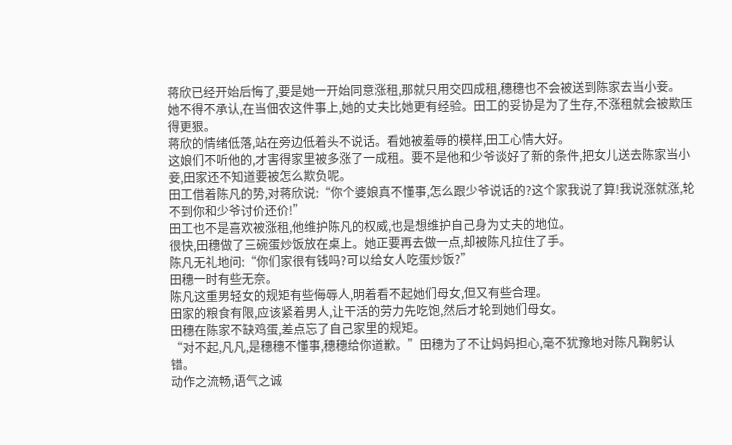蒋欣已经开始后悔了,要是她一开始同意涨租,那就只用交四成租,穗穗也不会被送到陈家去当小妾。
她不得不承认,在当佃农这件事上,她的丈夫比她更有经验。田工的妥协是为了生存,不涨租就会被欺压得更狠。
蒋欣的情绪低落,站在旁边低着头不说话。看她被羞辱的模样,田工心情大好。
这娘们不听他的,才害得家里被多涨了一成租。要不是他和少爷谈好了新的条件,把女儿送去陈家当小妾,田家还不知道要被怎么欺负呢。
田工借着陈凡的势,对蒋欣说:“你个婆娘真不懂事,怎么跟少爷说话的?这个家我说了算!我说涨就涨,轮不到你和少爷讨价还价!”
田工也不是喜欢被涨租,他维护陈凡的权威,也是想维护自己身为丈夫的地位。
很快,田穗做了三碗蛋炒饭放在桌上。她正要再去做一点,却被陈凡拉住了手。
陈凡无礼地问:“你们家很有钱吗?可以给女人吃蛋炒饭?”
田穗一时有些无奈。
陈凡这重男轻女的规矩有些侮辱人,明着看不起她们母女,但又有些合理。
田家的粮食有限,应该紧着男人,让干活的劳力先吃饱,然后才轮到她们母女。
田穗在陈家不缺鸡蛋,差点忘了自己家里的规矩。
“对不起,凡凡,是穗穗不懂事,穗穗给你道歉。”田穗为了不让妈妈担心,毫不犹豫地对陈凡鞠躬认错。
动作之流畅,语气之诚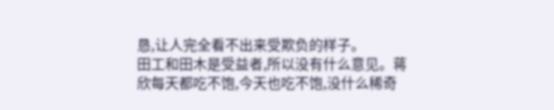恳,让人完全看不出来受欺负的样子。
田工和田木是受益者,所以没有什么意见。蒋欣每天都吃不饱,今天也吃不饱,没什么稀奇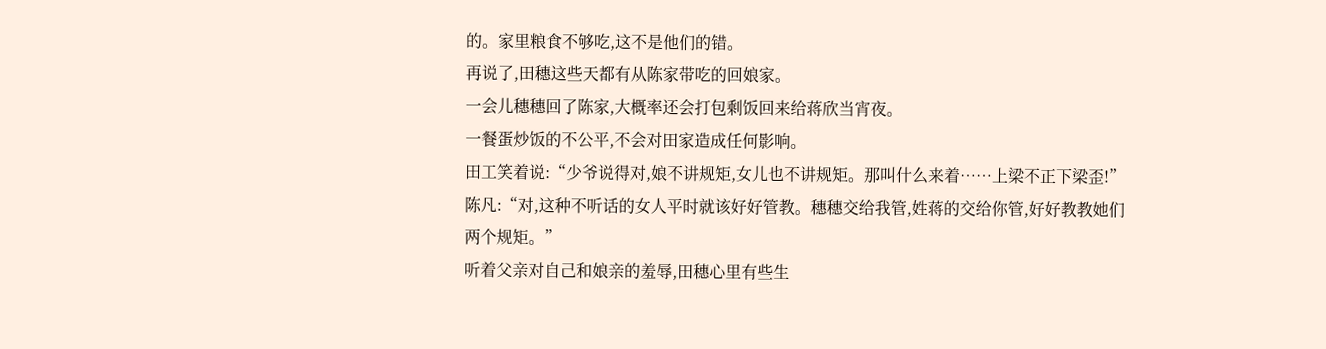的。家里粮食不够吃,这不是他们的错。
再说了,田穗这些天都有从陈家带吃的回娘家。
一会儿穗穗回了陈家,大概率还会打包剩饭回来给蒋欣当宵夜。
一餐蛋炒饭的不公平,不会对田家造成任何影响。
田工笑着说:“少爷说得对,娘不讲规矩,女儿也不讲规矩。那叫什么来着……上梁不正下梁歪!”
陈凡:“对,这种不听话的女人平时就该好好管教。穗穗交给我管,姓蒋的交给你管,好好教教她们两个规矩。”
听着父亲对自己和娘亲的羞辱,田穗心里有些生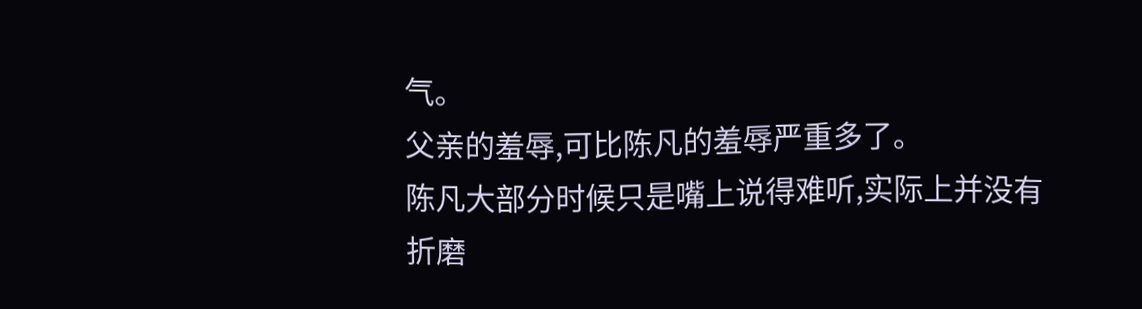气。
父亲的羞辱,可比陈凡的羞辱严重多了。
陈凡大部分时候只是嘴上说得难听,实际上并没有折磨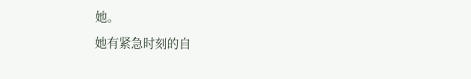她。
她有紧急时刻的自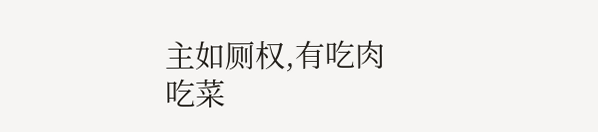主如厕权,有吃肉吃菜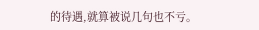的待遇,就算被说几句也不亏。